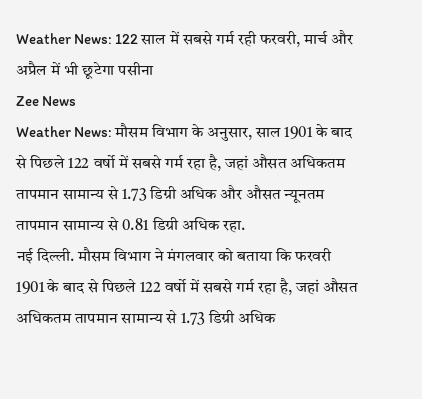Weather News: 122 साल में सबसे गर्म रही फरवरी, मार्च और अप्रैल में भी छूटेगा पसीना
Zee News
Weather News: मौसम विभाग के अनुसार, साल 1901 के बाद से पिछले 122 वर्षो में सबसे गर्म रहा है, जहां औसत अधिकतम तापमान सामान्य से 1.73 डिग्री अधिक और औसत न्यूनतम तापमान सामान्य से 0.81 डिग्री अधिक रहा.
नई दिल्ली. मौसम विभाग ने मंगलवार को बताया कि फरवरी 1901 के बाद से पिछले 122 वर्षो में सबसे गर्म रहा है, जहां औसत अधिकतम तापमान सामान्य से 1.73 डिग्री अधिक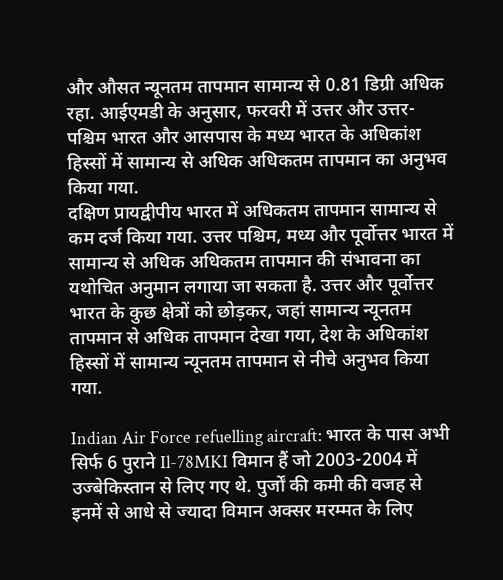और औसत न्यूनतम तापमान सामान्य से 0.81 डिग्री अधिक रहा. आईएमडी के अनुसार, फरवरी में उत्तर और उत्तर-पश्चिम भारत और आसपास के मध्य भारत के अधिकांश हिस्सों में सामान्य से अधिक अधिकतम तापमान का अनुभव किया गया.
दक्षिण प्रायद्वीपीय भारत में अधिकतम तापमान सामान्य से कम दर्ज किया गया. उत्तर पश्चिम, मध्य और पूर्वोत्तर भारत में सामान्य से अधिक अधिकतम तापमान की संभावना का यथोचित अनुमान लगाया जा सकता है. उत्तर और पूर्वोत्तर भारत के कुछ क्षेत्रों को छोड़कर, जहां सामान्य न्यूनतम तापमान से अधिक तापमान देखा गया, देश के अधिकांश हिस्सों में सामान्य न्यूनतम तापमान से नीचे अनुभव किया गया.

Indian Air Force refuelling aircraft: भारत के पास अभी सिर्फ 6 पुराने Il-78MKI विमान हैं जो 2003-2004 में उज्बेकिस्तान से लिए गए थे. पुर्जों की कमी की वजह से इनमें से आधे से ज्यादा विमान अक्सर मरम्मत के लिए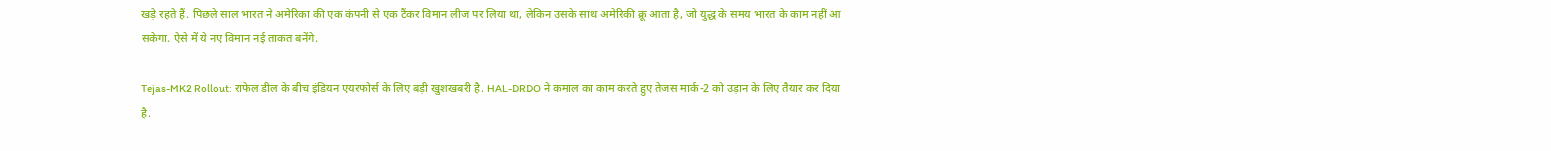खड़े रहते हैं. पिछले साल भारत ने अमेरिका की एक कंपनी से एक टैंकर विमान लीज पर लिया था, लेकिन उसके साथ अमेरिकी क्रू आता है, जो युद्ध के समय भारत के काम नहीं आ सकेगा. ऐसे में ये नए विमान नई ताकत बनेंगे.

Tejas-MK2 Rollout: राफेल डील के बीच इंडियन एयरफोर्स के लिए बड़ी खुशखबरी है. HAL-DRDO ने कमाल का काम करते हुए तेजस मार्क-2 को उड़ान के लिए तैयार कर दिया है.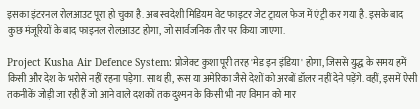इसका इंटरनल रोलआउट पूरा हो चुका है. अब स्वदेशी मिडियम वेट फाइटर जेट ट्रायल फेज में एंट्री कर गया है. इसके बाद कुछ मंजूरियों के बाद फाइनल रोलआउट होगा, जो सार्वजनिक तौर पर किया जाएगा.

Project Kusha Air Defence System: प्रोजेक्ट कुशा पूरी तरह 'मेड इन इंडिया' होगा, जिससे युद्ध के समय हमें किसी और देश के भरोसे नहीं रहना पड़ेगा. साथ ही, रूस या अमेरिका जैसे देशों को अरबों डॉलर नहीं देने पड़ेंगे. वहीं, इसमें ऐसी तकनीकें जोड़ी जा रही हैं जो आने वाले दशकों तक दुश्मन के किसी भी नए विमान को मार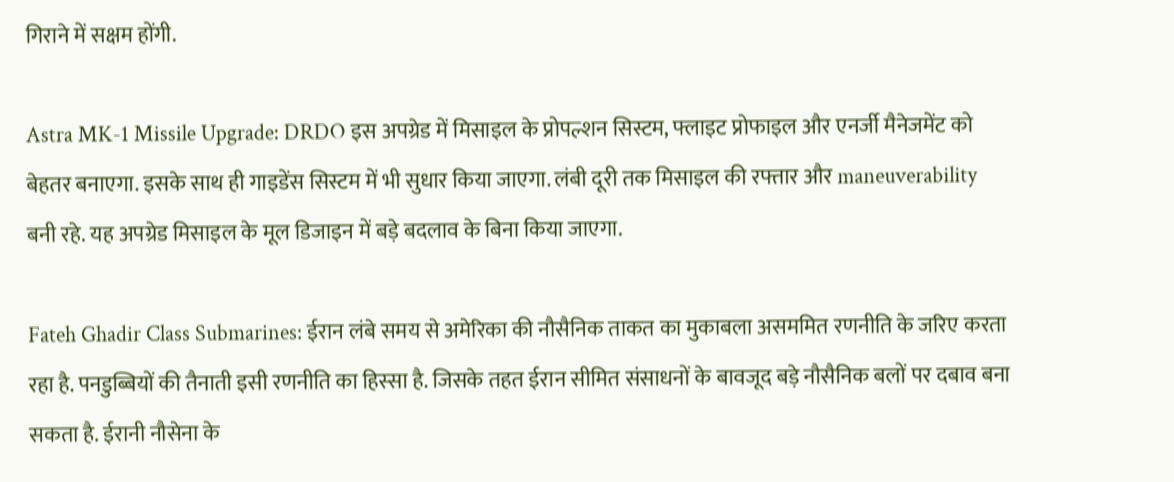गिराने में सक्षम होंगी.

Astra MK-1 Missile Upgrade: DRDO इस अपग्रेड में मिसाइल के प्रोपल्शन सिस्टम, फ्लाइट प्रोफाइल और एनर्जी मैनेजमेंट को बेहतर बनाएगा. इसके साथ ही गाइडेंस सिस्टम में भी सुधार किया जाएगा. लंबी दूरी तक मिसाइल की रफ्तार और maneuverability बनी रहे. यह अपग्रेड मिसाइल के मूल डिजाइन में बड़े बदलाव के बिना किया जाएगा.

Fateh Ghadir Class Submarines: ईरान लंबे समय से अमेरिका की नौसैनिक ताकत का मुकाबला असममित रणनीति के जरिए करता रहा है. पनडुब्बियों की तैनाती इसी रणनीति का हिस्सा है. जिसके तहत ईरान सीमित संसाधनों के बावजूद बड़े नौसैनिक बलों पर दबाव बना सकता है. ईरानी नौसेना के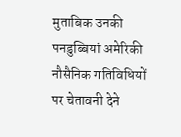मुताबिक उनकी पनडुब्बियां अमेरिकी नौसैनिक गतिविधियों पर चेतावनी देने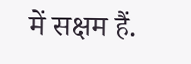में सक्षम हैं.